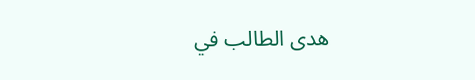هدى الطالب في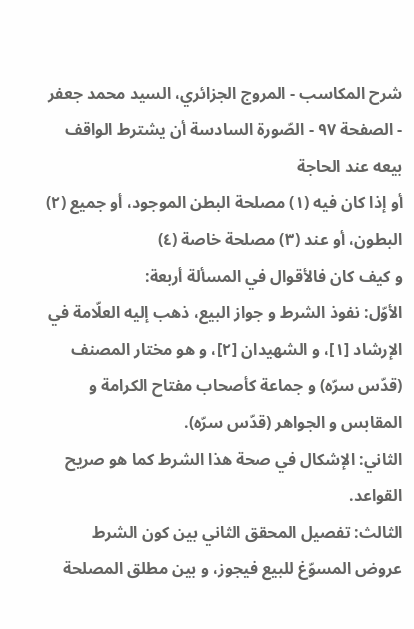شرح المكاسب - المروج الجزائري، السيد محمد جعفر - الصفحة ٩٧ - الصّورة السادسة أن يشترط الواقف بيعه عند الحاجة
أو إذا كان فيه (١) مصلحة البطن الموجود، أو جميع (٢) البطون، أو عند (٣) مصلحة خاصة (٤)
و كيف كان فالأقوال في المسألة أربعة:
الأوّل: نفوذ الشرط و جواز البيع، ذهب إليه العلّامة في الإرشاد [١]، و الشهيدان [٢]، و هو مختار المصنف (قدّس سرّه) و جماعة كأصحاب مفتاح الكرامة و المقابس و الجواهر (قدّس سرّه).
الثاني: الإشكال في صحة هذا الشرط كما هو صريح القواعد.
الثالث: تفصيل المحقق الثاني بين كون الشرط عروض المسوّغ للبيع فيجوز، و بين مطلق المصلحة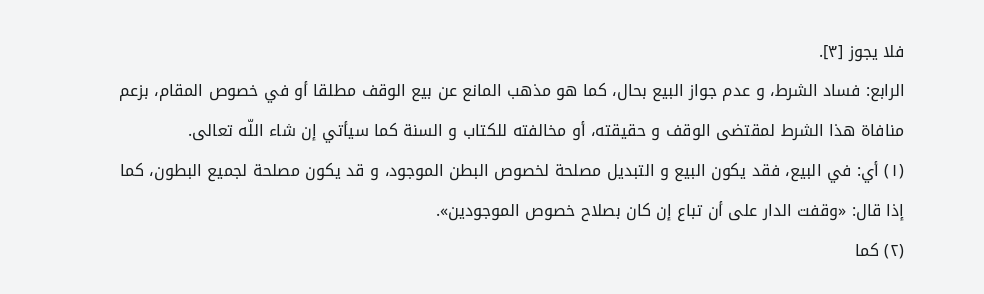فلا يجوز [٣].
الرابع: فساد الشرط، و عدم جواز البيع بحال، كما هو مذهب المانع عن بيع الوقف مطلقا أو في خصوص المقام، بزعم منافاة هذا الشرط لمقتضى الوقف و حقيقته، أو مخالفته للكتاب و السنة كما سيأتي إن شاء اللّه تعالى.
(١) أي: في البيع، فقد يكون البيع و التبديل مصلحة لخصوص البطن الموجود، و قد يكون مصلحة لجميع البطون، كما إذا قال: «وقفت الدار على أن تباع إن كان بصلاح خصوص الموجودين».
(٢) كما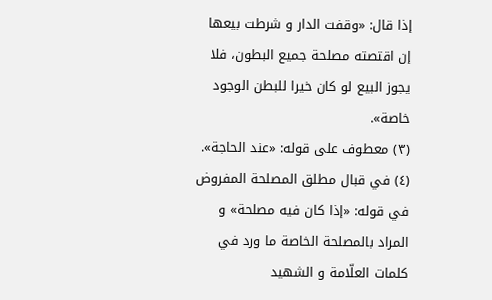إذا قال: «وقفت الدار و شرطت بيعها إن اقتصته مصلحة جميع البطون، فلا يجوز البيع لو كان خيرا للبطن الوجود خاصة».
(٣) معطوف على قوله: «عند الحاجة».
(٤) في قبال مطلق المصلحة المفروض في قوله: «إذا كان فيه مصلحة» و المراد بالمصلحة الخاصة ما ورد في كلمات العلّامة و الشهيد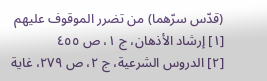(قدّس سرّهما) من تضرر الموقوف عليهم
[١] إرشاد الأذهان، ج ١، ص ٤٥٥
[٢] الدروس الشرعية، ج ٢، ص ٢٧٩، غاية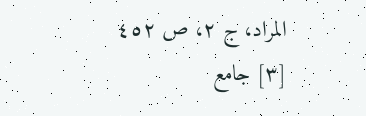المراد، ج ٢، ص ٤٥٢
[٣] جامع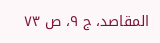المقاصد، ج ٩، ص ٧٣